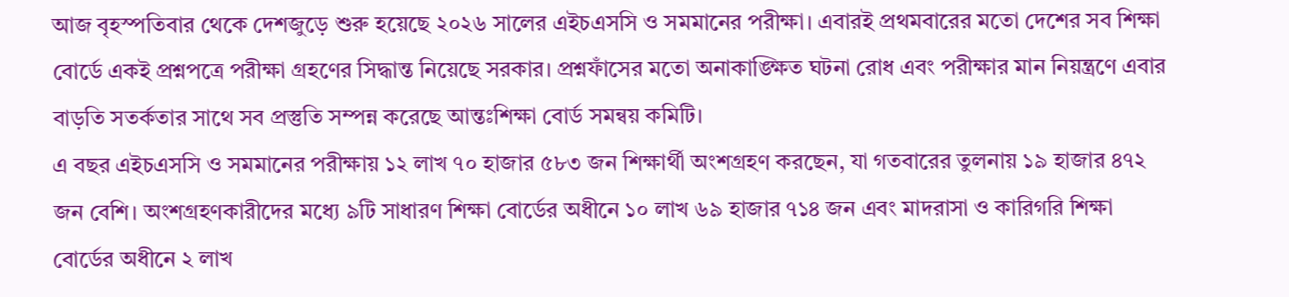আজ বৃহস্পতিবার থেকে দেশজুড়ে শুরু হয়েছে ২০২৬ সালের এইচএসসি ও সমমানের পরীক্ষা। এবারই প্রথমবারের মতো দেশের সব শিক্ষা বোর্ডে একই প্রশ্নপত্রে পরীক্ষা গ্রহণের সিদ্ধান্ত নিয়েছে সরকার। প্রশ্নফাঁসের মতো অনাকাঙ্ক্ষিত ঘটনা রোধ এবং পরীক্ষার মান নিয়ন্ত্রণে এবার বাড়তি সতর্কতার সাথে সব প্রস্তুতি সম্পন্ন করেছে আন্তঃশিক্ষা বোর্ড সমন্বয় কমিটি।
এ বছর এইচএসসি ও সমমানের পরীক্ষায় ১২ লাখ ৭০ হাজার ৫৮৩ জন শিক্ষার্থী অংশগ্রহণ করছেন, যা গতবারের তুলনায় ১৯ হাজার ৪৭২ জন বেশি। অংশগ্রহণকারীদের মধ্যে ৯টি সাধারণ শিক্ষা বোর্ডের অধীনে ১০ লাখ ৬৯ হাজার ৭১৪ জন এবং মাদরাসা ও কারিগরি শিক্ষা বোর্ডের অধীনে ২ লাখ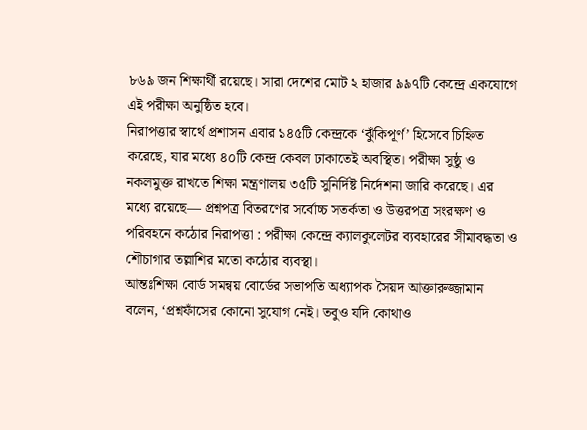৮৬৯ জন শিক্ষার্থী রয়েছে। সারা দেশের মোট ২ হাজার ৯৯৭টি কেন্দ্রে একযোগে এই পরীক্ষা অনুষ্ঠিত হবে।
নিরাপত্তার স্বার্থে প্রশাসন এবার ১৪৫টি কেন্দ্রকে ‘ঝুঁকিপূর্ণ’ হিসেবে চিহ্নিত করেছে, যার মধ্যে ৪০টি কেন্দ্র কেবল ঢাকাতেই অবস্থিত। পরীক্ষা সুষ্ঠু ও নকলমুক্ত রাখতে শিক্ষা মন্ত্রণালয় ৩৫টি সুনির্দিষ্ট নির্দেশনা জারি করেছে। এর মধ্যে রয়েছে— প্রশ্নপত্র বিতরণের সর্বোচ্চ সতর্কতা ও উত্তরপত্র সংরক্ষণ ও পরিবহনে কঠোর নিরাপত্তা : পরীক্ষা কেন্দ্রে ক্যালকুলেটর ব্যবহারের সীমাবদ্ধতা ও শৌচাগার তল্লাশির মতো কঠোর ব্যবস্থা।
আন্তঃশিক্ষা বোর্ড সমন্বয় বোর্ডের সভাপতি অধ্যাপক সৈয়দ আক্তারুজ্জামান বলেন, ‘প্রশ্নফাঁসের কোনো সুযোগ নেই। তবুও যদি কোথাও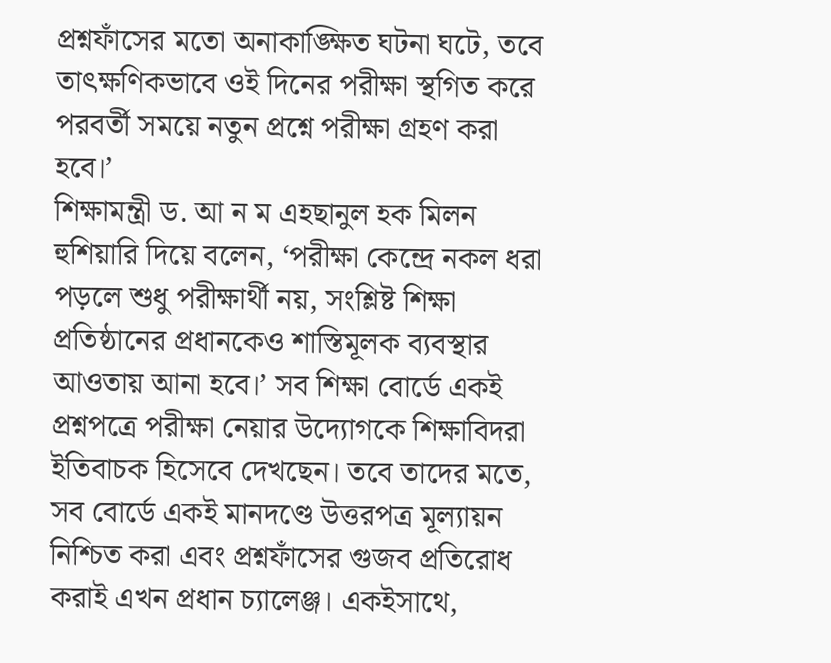প্রশ্নফাঁসের মতো অনাকাঙ্ক্ষিত ঘটনা ঘটে, তবে তাৎক্ষণিকভাবে ওই দিনের পরীক্ষা স্থগিত করে পরবর্তী সময়ে নতুন প্রশ্নে পরীক্ষা গ্রহণ করা হবে।’
শিক্ষামন্ত্রী ড. আ ন ম এহছানুল হক মিলন হুশিয়ারি দিয়ে বলেন, ‘পরীক্ষা কেন্দ্রে নকল ধরা পড়লে শুধু পরীক্ষার্থী নয়, সংশ্লিষ্ট শিক্ষা প্রতিষ্ঠানের প্রধানকেও শাস্তিমূলক ব্যবস্থার আওতায় আনা হবে।’ সব শিক্ষা বোর্ডে একই প্রশ্নপত্রে পরীক্ষা নেয়ার উদ্যোগকে শিক্ষাবিদরা ইতিবাচক হিসেবে দেখছেন। তবে তাদের মতে, সব বোর্ডে একই মানদণ্ডে উত্তরপত্র মূল্যায়ন নিশ্চিত করা এবং প্রশ্নফাঁসের গুজব প্রতিরোধ করাই এখন প্রধান চ্যালেঞ্জ। একইসাথে,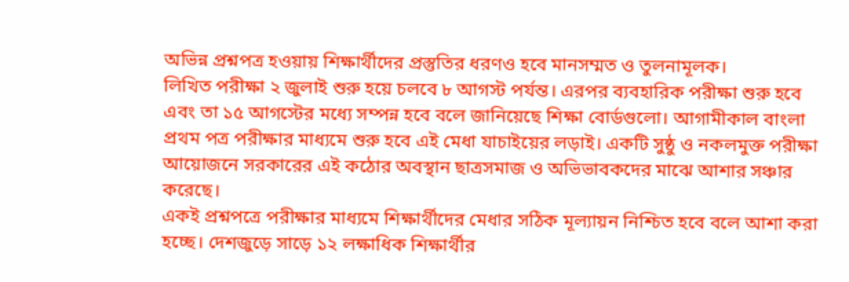অভিন্ন প্রশ্নপত্র হওয়ায় শিক্ষার্থীদের প্রস্তুতির ধরণও হবে মানসম্মত ও তুলনামূলক।
লিখিত পরীক্ষা ২ জুলাই শুরু হয়ে চলবে ৮ আগস্ট পর্যন্ত। এরপর ব্যবহারিক পরীক্ষা শুরু হবে এবং তা ১৫ আগস্টের মধ্যে সম্পন্ন হবে বলে জানিয়েছে শিক্ষা বোর্ডগুলো। আগামীকাল বাংলা প্রথম পত্র পরীক্ষার মাধ্যমে শুরু হবে এই মেধা যাচাইয়ের লড়াই। একটি সুষ্ঠু ও নকলমুক্ত পরীক্ষা আয়োজনে সরকারের এই কঠোর অবস্থান ছাত্রসমাজ ও অভিভাবকদের মাঝে আশার সঞ্চার করেছে।
একই প্রশ্নপত্রে পরীক্ষার মাধ্যমে শিক্ষার্থীদের মেধার সঠিক মূল্যায়ন নিশ্চিত হবে বলে আশা করা হচ্ছে। দেশজুড়ে সাড়ে ১২ লক্ষাধিক শিক্ষার্থীর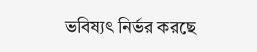ভবিষ্যৎ নির্ভর করছে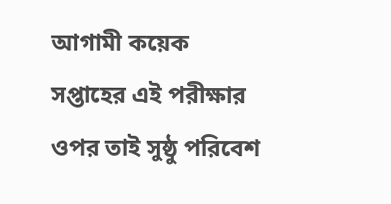আগামী কয়েক সপ্তাহের এই পরীক্ষার ওপর তাই সুষ্ঠু পরিবেশ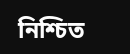নিশ্চিত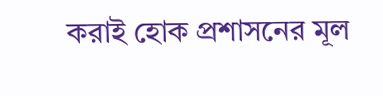করাই হোক প্রশাসনের মূল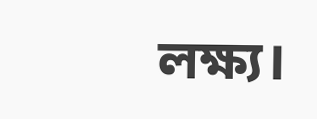লক্ষ্য।